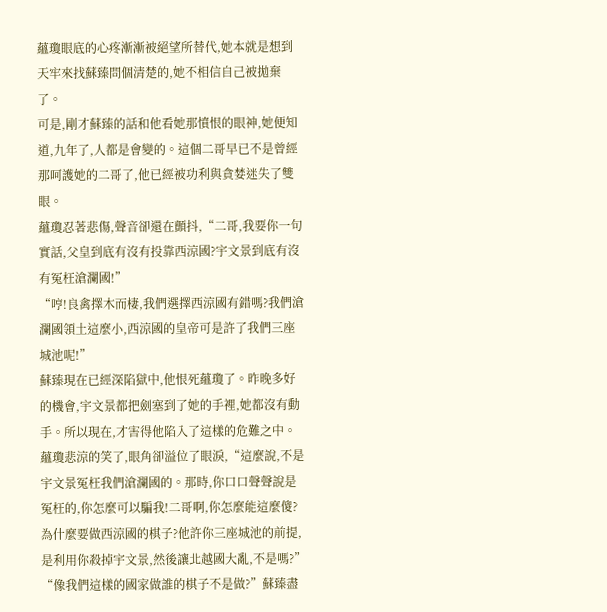蘊瓊眼底的心疼漸漸被絕望所替代,她本就是想到天牢來找蘇臻問個清楚的,她不相信自己被拋棄了。
可是,剛才蘇臻的話和他看她那憤恨的眼神,她便知道,九年了,人都是會變的。這個二哥早已不是曾經那呵護她的二哥了,他已經被功利與貪婪迷失了雙眼。
蘊瓊忍著悲傷,聲音卻還在顫抖,“二哥,我要你一句實話,父皇到底有沒有投靠西涼國?宇文景到底有沒有冤枉滄瀾國!”
“哼!良禽擇木而棲,我們選擇西涼國有錯嗎?我們滄瀾國領土這麼小,西涼國的皇帝可是許了我們三座城池呢!”
蘇臻現在已經深陷獄中,他恨死蘊瓊了。昨晚多好的機會,宇文景都把劍塞到了她的手裡,她都沒有動手。所以現在,才害得他陷入了這樣的危難之中。
蘊瓊悲涼的笑了,眼角卻溢位了眼淚,“這麼說,不是宇文景冤枉我們滄瀾國的。那時,你口口聲聲說是冤枉的,你怎麼可以騙我!二哥啊,你怎麼能這麼傻?為什麼要做西涼國的棋子?他許你三座城池的前提,是利用你殺掉宇文景,然後讓北越國大亂,不是嗎?”
“像我們這樣的國家做誰的棋子不是做?”蘇臻盡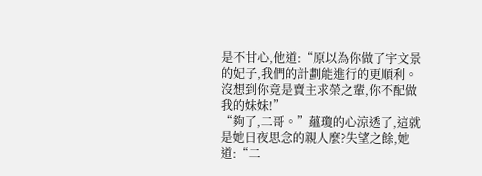是不甘心,他道:“原以為你做了宇文景的妃子,我們的計劃能進行的更順利。沒想到你竟是賣主求榮之輩,你不配做我的妹妹!”
“夠了,二哥。”蘊瓊的心涼透了,這就是她日夜思念的親人麼?失望之餘,她道:“二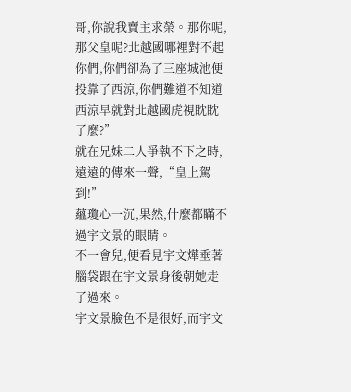哥,你說我賣主求榮。那你呢,那父皇呢?北越國哪裡對不起你們,你們卻為了三座城池便投靠了西涼,你們難道不知道西涼早就對北越國虎視眈眈了麼?”
就在兄妹二人爭執不下之時,遠遠的傳來一聲,“皇上駕到!”
蘊瓊心一沉,果然,什麼都瞞不過宇文景的眼睛。
不一會兒,便看見宇文燁垂著腦袋跟在宇文景身後朝她走了過來。
宇文景臉色不是很好,而宇文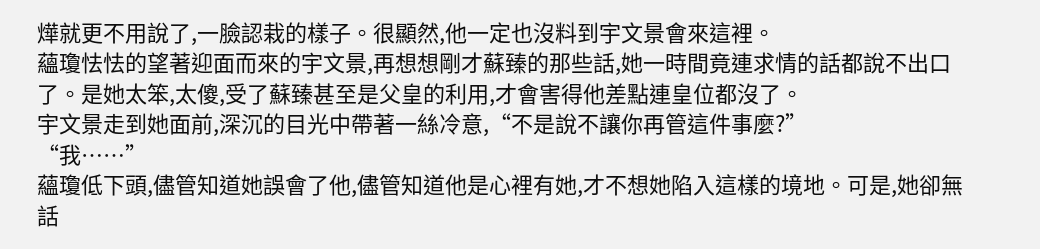燁就更不用說了,一臉認栽的樣子。很顯然,他一定也沒料到宇文景會來這裡。
蘊瓊怯怯的望著迎面而來的宇文景,再想想剛才蘇臻的那些話,她一時間竟連求情的話都說不出口了。是她太笨,太傻,受了蘇臻甚至是父皇的利用,才會害得他差點連皇位都沒了。
宇文景走到她面前,深沉的目光中帶著一絲冷意,“不是說不讓你再管這件事麼?”
“我……”
蘊瓊低下頭,儘管知道她誤會了他,儘管知道他是心裡有她,才不想她陷入這樣的境地。可是,她卻無話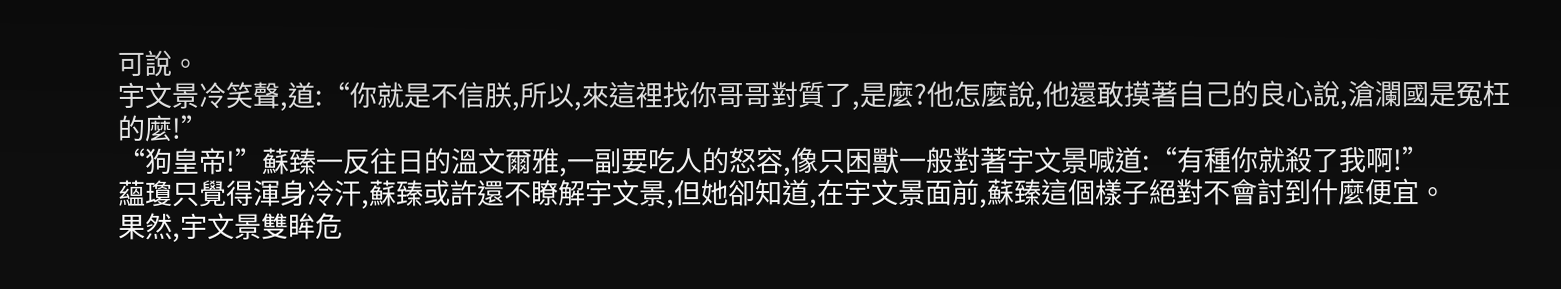可說。
宇文景冷笑聲,道:“你就是不信朕,所以,來這裡找你哥哥對質了,是麼?他怎麼說,他還敢摸著自己的良心說,滄瀾國是冤枉的麼!”
“狗皇帝!”蘇臻一反往日的溫文爾雅,一副要吃人的怒容,像只困獸一般對著宇文景喊道:“有種你就殺了我啊!”
蘊瓊只覺得渾身冷汗,蘇臻或許還不瞭解宇文景,但她卻知道,在宇文景面前,蘇臻這個樣子絕對不會討到什麼便宜。
果然,宇文景雙眸危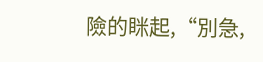險的眯起,“別急,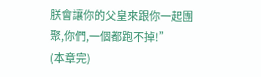朕會讓你的父皇來跟你一起團聚,你們,一個都跑不掉!”
(本章完)